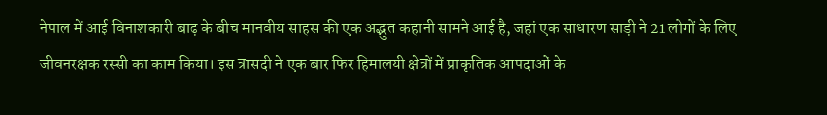नेपाल में आई विनाशकारी बाढ़ के बीच मानवीय साहस की एक अद्भुत कहानी सामने आई है, जहां एक साधारण साड़ी ने 21 लोगों के लिए जीवनरक्षक रस्सी का काम किया। इस त्रासदी ने एक बार फिर हिमालयी क्षेत्रों में प्राकृतिक आपदाओं के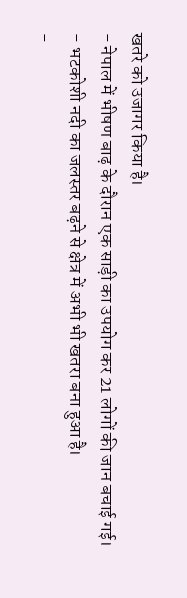खतरे को उजागर किया है।
- नेपाल में भीषण बाढ़ के दौरान एक साड़ी का उपयोग कर 21 लोगों की जान बचाई गई।
- भटकोशी नदी का जलस्तर बढ़ने से क्षेत्र में अभी भी खतरा बना हुआ है।
-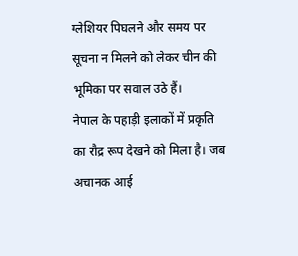ग्लेशियर पिघलने और समय पर सूचना न मिलने को लेकर चीन की भूमिका पर सवाल उठे हैं।
नेपाल के पहाड़ी इलाकों में प्रकृति का रौद्र रूप देखने को मिला है। जब अचानक आई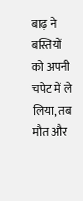बाढ़ ने बस्तियों को अपनी चपेट में ले लिया, तब मौत और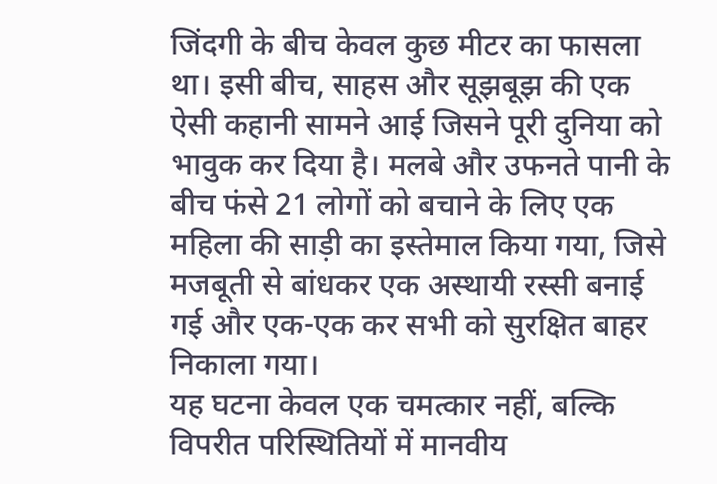जिंदगी के बीच केवल कुछ मीटर का फासला था। इसी बीच, साहस और सूझबूझ की एक ऐसी कहानी सामने आई जिसने पूरी दुनिया को भावुक कर दिया है। मलबे और उफनते पानी के बीच फंसे 21 लोगों को बचाने के लिए एक महिला की साड़ी का इस्तेमाल किया गया, जिसे मजबूती से बांधकर एक अस्थायी रस्सी बनाई गई और एक-एक कर सभी को सुरक्षित बाहर निकाला गया।
यह घटना केवल एक चमत्कार नहीं, बल्कि विपरीत परिस्थितियों में मानवीय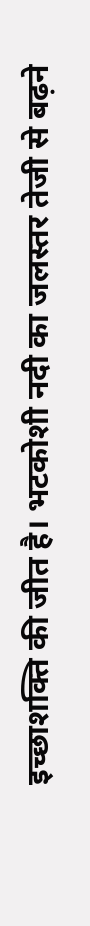इच्छाशक्ति की जीत है। भटकोशी नदी का जलस्तर तेजी से बढ़ने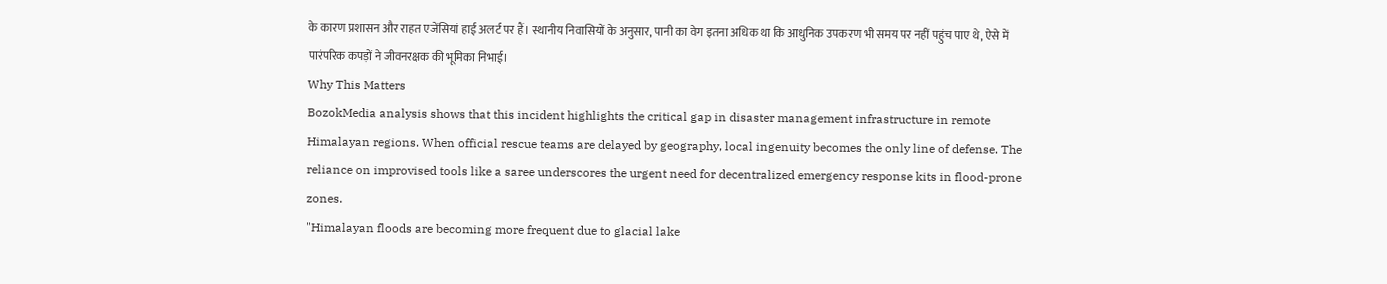के कारण प्रशासन और राहत एजेंसियां हाई अलर्ट पर हैं। स्थानीय निवासियों के अनुसार, पानी का वेग इतना अधिक था कि आधुनिक उपकरण भी समय पर नहीं पहुंच पाए थे, ऐसे में पारंपरिक कपड़ों ने जीवनरक्षक की भूमिका निभाई।
Why This Matters
BozokMedia analysis shows that this incident highlights the critical gap in disaster management infrastructure in remote Himalayan regions. When official rescue teams are delayed by geography, local ingenuity becomes the only line of defense. The reliance on improvised tools like a saree underscores the urgent need for decentralized emergency response kits in flood-prone zones.
"Himalayan floods are becoming more frequent due to glacial lake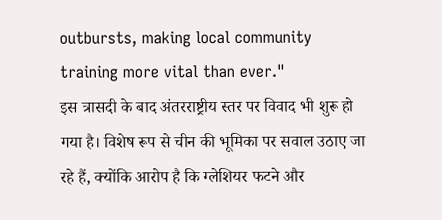outbursts, making local community training more vital than ever."
इस त्रासदी के बाद अंतरराष्ट्रीय स्तर पर विवाद भी शुरू हो गया है। विशेष रूप से चीन की भूमिका पर सवाल उठाए जा रहे हैं, क्योंकि आरोप है कि ग्लेशियर फटने और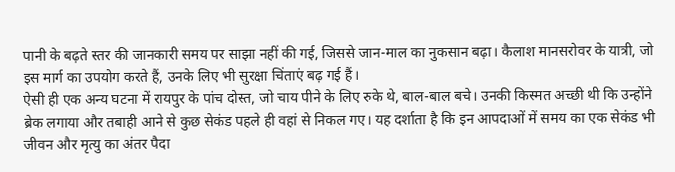पानी के बढ़ते स्तर की जानकारी समय पर साझा नहीं की गई, जिससे जान-माल का नुकसान बढ़ा। कैलाश मानसरोवर के यात्री, जो इस मार्ग का उपयोग करते हैं, उनके लिए भी सुरक्षा चिंताएं बढ़ गई हैं।
ऐसी ही एक अन्य घटना में रायपुर के पांच दोस्त, जो चाय पीने के लिए रुके थे, बाल-बाल बचे। उनकी किस्मत अच्छी थी कि उन्होंने ब्रेक लगाया और तबाही आने से कुछ सेकंड पहले ही वहां से निकल गए। यह दर्शाता है कि इन आपदाओं में समय का एक सेकंड भी जीवन और मृत्यु का अंतर पैदा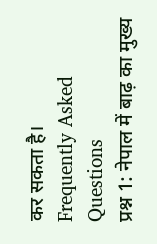कर सकता है।
Frequently Asked Questions
प्रश्न 1: नेपाल में बाढ़ का मुख्य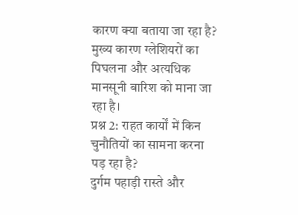कारण क्या बताया जा रहा है?
मुख्य कारण ग्लेशियरों का पिघलना और अत्यधिक मानसूनी बारिश को माना जा रहा है।
प्रश्न 2: राहत कार्यों में किन चुनौतियों का सामना करना पड़ रहा है?
दुर्गम पहाड़ी रास्ते और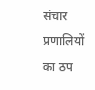संचार प्रणालियों का ठप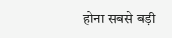होना सबसे बड़ी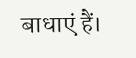बाधाएं हैं।